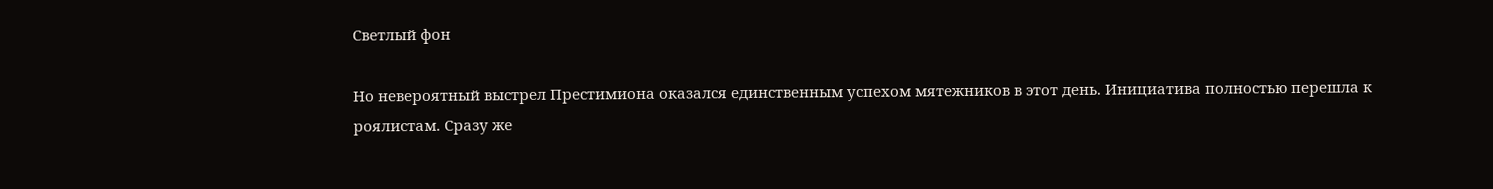Светлый фон

Но невероятный выстрел Престимиона оказался единственным успехом мятежников в этот день. Инициатива полностью перешла к роялистам. Сразу же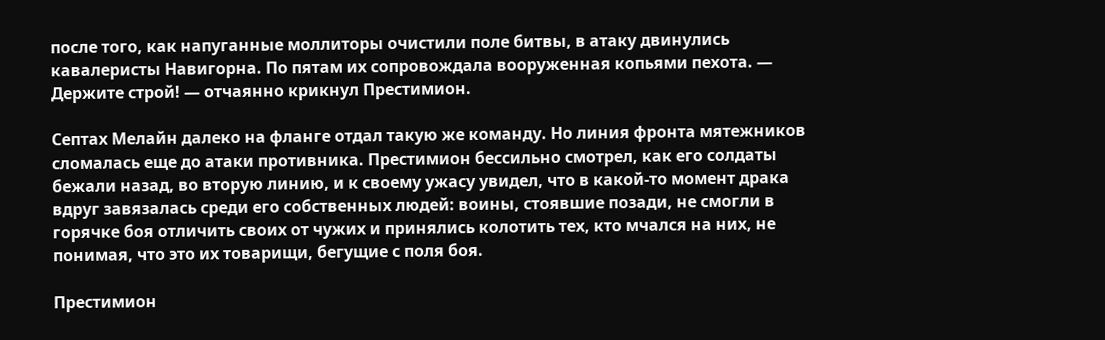после того, как напуганные моллиторы очистили поле битвы, в атаку двинулись кавалеристы Навигорна. По пятам их сопровождала вооруженная копьями пехота. — Держите строй! — отчаянно крикнул Престимион.

Септах Мелайн далеко на фланге отдал такую же команду. Но линия фронта мятежников сломалась еще до атаки противника. Престимион бессильно смотрел, как его солдаты бежали назад, во вторую линию, и к своему ужасу увидел, что в какой-то момент драка вдруг завязалась среди его собственных людей: воины, стоявшие позади, не смогли в горячке боя отличить своих от чужих и принялись колотить тех, кто мчался на них, не понимая, что это их товарищи, бегущие с поля боя.

Престимион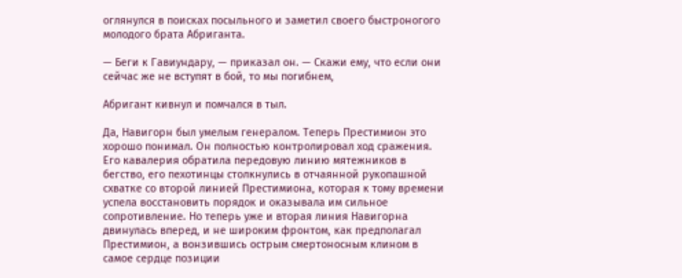оглянулся в поисках посыльного и заметил своего быстроногого молодого брата Абриганта.

— Беги к Гавиундару, — приказал он. — Скажи ему, что если они сейчас же не вступят в бой, то мы погибнем,

Абригант кивнул и помчался в тыл.

Да, Навигорн был умелым генералом. Теперь Престимион это хорошо понимал. Он полностью контролировал ход сражения. Его кавалерия обратила передовую линию мятежников в бегство, его пехотинцы столкнулись в отчаянной рукопашной схватке со второй линией Престимиона, которая к тому времени успела восстановить порядок и оказывала им сильное сопротивление. Но теперь уже и вторая линия Навигорна двинулась вперед, и не широким фронтом, как предполагал Престимион, а вонзившись острым смертоносным клином в самое сердце позиции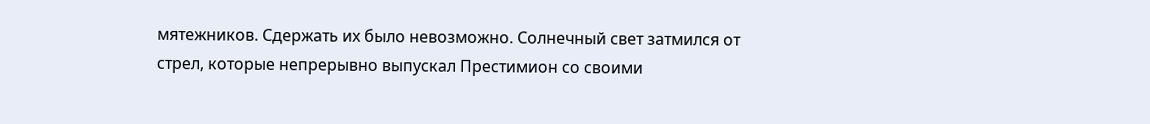мятежников. Сдержать их было невозможно. Солнечный свет затмился от стрел, которые непрерывно выпускал Престимион со своими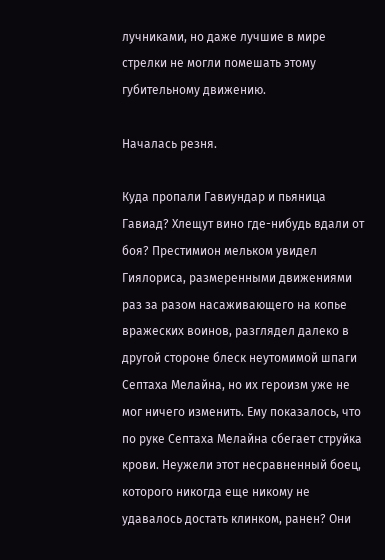лучниками, но даже лучшие в мире стрелки не могли помешать этому губительному движению.

Началась резня.

Куда пропали Гавиундар и пьяница Гавиад? Хлещут вино где-нибудь вдали от боя? Престимион мельком увидел Гиялориса, размеренными движениями раз за разом насаживающего на копье вражеских воинов, разглядел далеко в другой стороне блеск неутомимой шпаги Септаха Мелайна, но их героизм уже не мог ничего изменить. Ему показалось, что по руке Септаха Мелайна сбегает струйка крови. Неужели этот несравненный боец, которого никогда еще никому не удавалось достать клинком, ранен? Они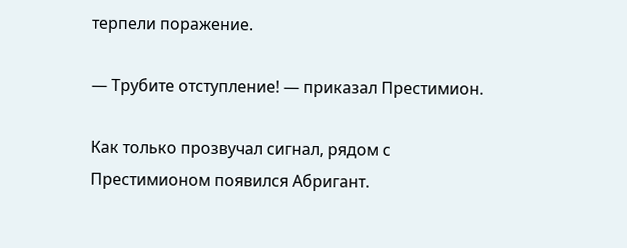терпели поражение.

— Трубите отступление! — приказал Престимион.

Как только прозвучал сигнал, рядом с Престимионом появился Абригант.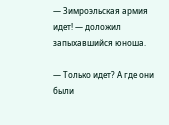— Зимроэльская армия идет! — доложил запыхавшийся юноша.

— Только идет? А где они были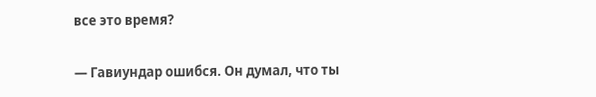все это время?

— Гавиундар ошибся. Он думал, что ты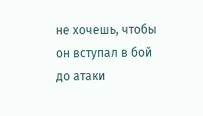не хочешь, чтобы он вступал в бой до атаки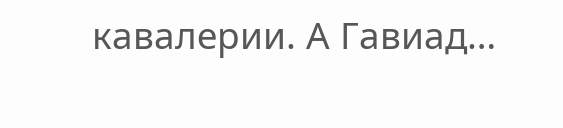кавалерии. А Гавиад…